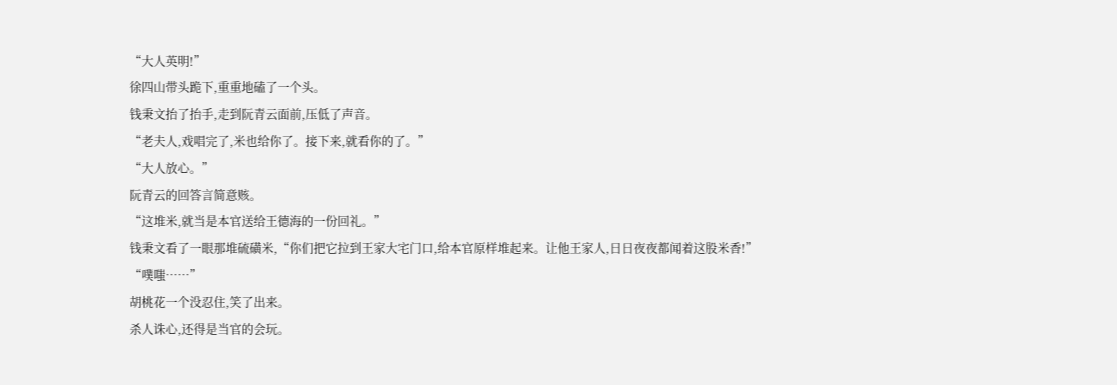“大人英明!”
徐四山带头跪下,重重地磕了一个头。
钱秉文抬了抬手,走到阮青云面前,压低了声音。
“老夫人,戏唱完了,米也给你了。接下来,就看你的了。”
“大人放心。”
阮青云的回答言简意赅。
“这堆米,就当是本官送给王德海的一份回礼。”
钱秉文看了一眼那堆硫磺米,“你们把它拉到王家大宅门口,给本官原样堆起来。让他王家人,日日夜夜都闻着这股米香!”
“噗嗤……”
胡桃花一个没忍住,笑了出来。
杀人诛心,还得是当官的会玩。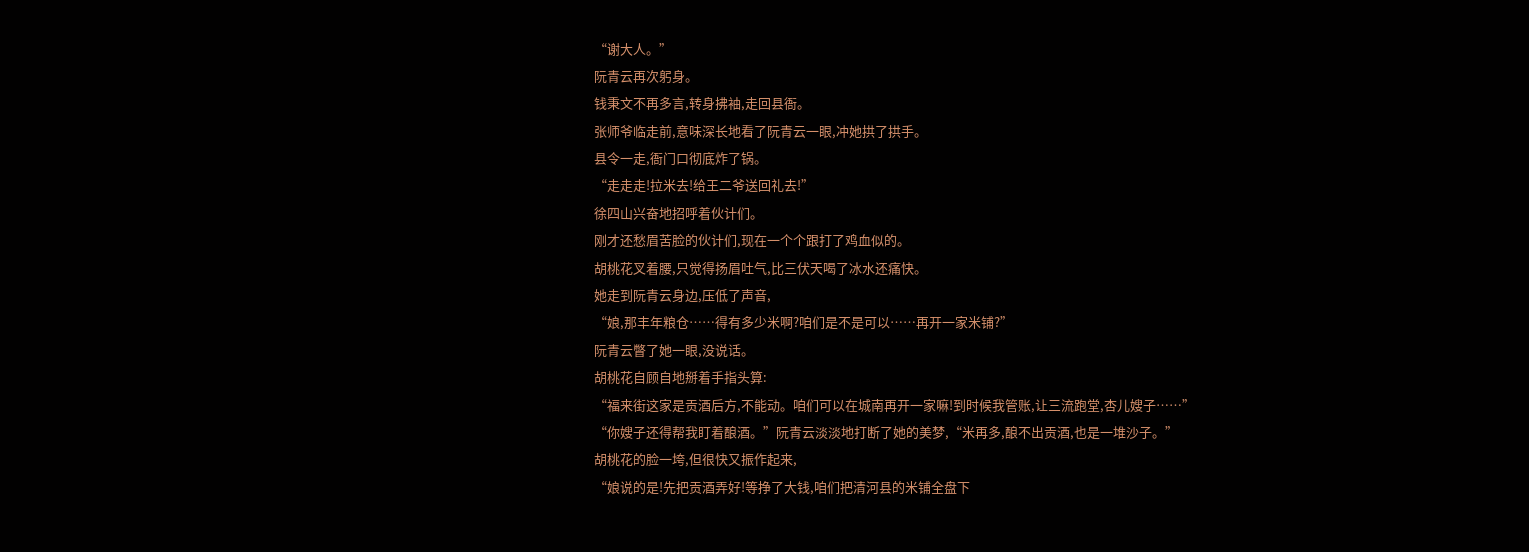“谢大人。”
阮青云再次躬身。
钱秉文不再多言,转身拂袖,走回县衙。
张师爷临走前,意味深长地看了阮青云一眼,冲她拱了拱手。
县令一走,衙门口彻底炸了锅。
“走走走!拉米去!给王二爷送回礼去!”
徐四山兴奋地招呼着伙计们。
刚才还愁眉苦脸的伙计们,现在一个个跟打了鸡血似的。
胡桃花叉着腰,只觉得扬眉吐气,比三伏天喝了冰水还痛快。
她走到阮青云身边,压低了声音,
“娘,那丰年粮仓……得有多少米啊?咱们是不是可以……再开一家米铺?”
阮青云瞥了她一眼,没说话。
胡桃花自顾自地掰着手指头算:
“福来街这家是贡酒后方,不能动。咱们可以在城南再开一家嘛!到时候我管账,让三流跑堂,杏儿嫂子……”
“你嫂子还得帮我盯着酿酒。”阮青云淡淡地打断了她的美梦,“米再多,酿不出贡酒,也是一堆沙子。”
胡桃花的脸一垮,但很快又振作起来,
“娘说的是!先把贡酒弄好!等挣了大钱,咱们把清河县的米铺全盘下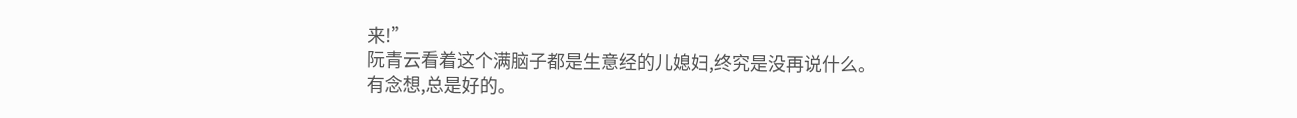来!”
阮青云看着这个满脑子都是生意经的儿媳妇,终究是没再说什么。
有念想,总是好的。